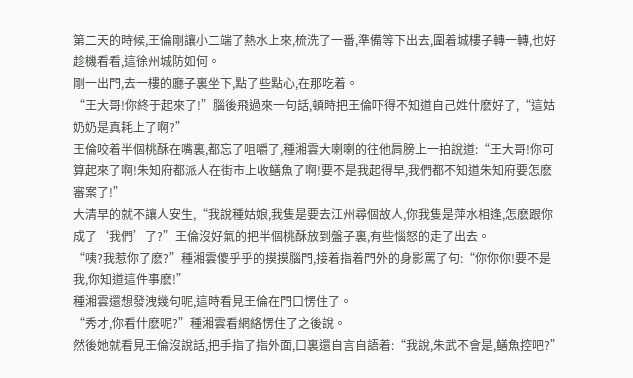第二天的時候,王倫剛讓小二端了熱水上來,梳洗了一番,準備等下出去,圍着城樓子轉一轉,也好趁機看看,這徐州城防如何。
剛一出門,去一樓的廳子裏坐下,點了些點心,在那吃着。
“王大哥!你終于起來了!”腦後飛過來一句話,頓時把王倫吓得不知道自己姓什麽好了,“這姑奶奶是真耗上了啊?”
王倫咬着半個桃酥在嘴裏,都忘了咀嚼了,種湘雲大喇喇的往他肩膀上一拍說道:“王大哥!你可算起來了啊!朱知府都派人在街市上收鳝魚了啊!要不是我起得早,我們都不知道朱知府要怎麽審案了!”
大清早的就不讓人安生,“我說種姑娘,我隻是要去江州尋個故人,你我隻是萍水相逢,怎麽跟你成了‘我們’了?”王倫沒好氣的把半個桃酥放到盤子裏,有些惱怒的走了出去。
“咦?我惹你了麽?”種湘雲傻乎乎的摸摸腦門,接着指着門外的身影罵了句:“你你你!要不是我,你知道這件事麽!”
種湘雲還想發洩幾句呢,這時看見王倫在門口愣住了。
“秀才,你看什麽呢?”種湘雲看網絡愣住了之後說。
然後她就看見王倫沒說話,把手指了指外面,口裏還自言自語着:“我說,朱武不會是,鳝魚控吧?”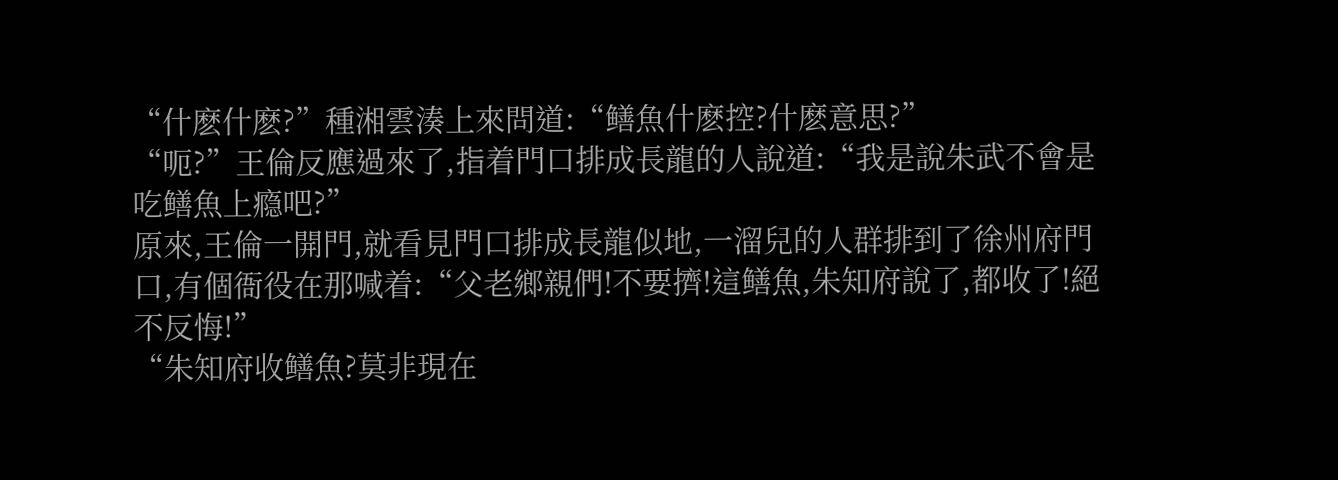“什麽什麽?”種湘雲湊上來問道:“鳝魚什麽控?什麽意思?”
“呃?”王倫反應過來了,指着門口排成長龍的人說道:“我是說朱武不會是吃鳝魚上瘾吧?”
原來,王倫一開門,就看見門口排成長龍似地,一溜兒的人群排到了徐州府門口,有個衙役在那喊着:“父老鄉親們!不要擠!這鳝魚,朱知府說了,都收了!絕不反悔!”
“朱知府收鳝魚?莫非現在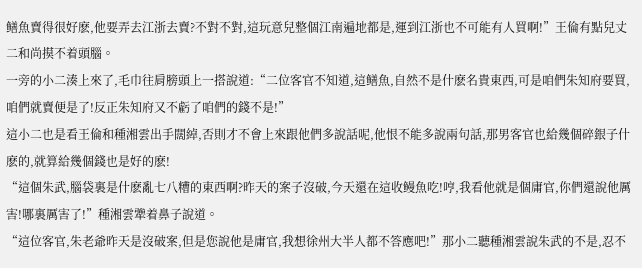鳝魚賣得很好麽,他要弄去江浙去賣?不對不對,這玩意兒整個江南遍地都是,運到江浙也不可能有人買啊!”王倫有點兒丈二和尚摸不着頭腦。
一旁的小二湊上來了,毛巾往肩膀頭上一搭說道:“二位客官不知道,這鳝魚,自然不是什麽名貴東西,可是咱們朱知府要買,咱們就賣便是了!反正朱知府又不虧了咱們的錢不是!”
這小二也是看王倫和種湘雲出手闊綽,否則才不會上來跟他們多說話呢,他恨不能多說兩句話,那男客官也給幾個碎銀子什麽的,就算給幾個錢也是好的麽!
“這個朱武,腦袋裏是什麽亂七八糟的東西啊?昨天的案子沒破,今天還在這收鳗魚吃!哼,我看他就是個庸官,你們還說他厲害!哪裏厲害了!”種湘雲犟着鼻子說道。
“這位客官,朱老爺昨天是沒破案,但是您說他是庸官,我想徐州大半人都不答應吧!”那小二聽種湘雲說朱武的不是,忍不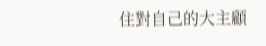住對自己的大主顧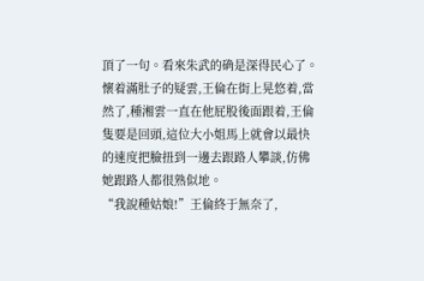頂了一句。看來朱武的确是深得民心了。
懷着滿肚子的疑雲,王倫在街上晃悠着,當然了,種湘雲一直在他屁股後面跟着,王倫隻要是回頭,這位大小姐馬上就會以最快的速度把臉扭到一邊去跟路人攀談,仿佛她跟路人都很熟似地。
“我說種姑娘!”王倫終于無奈了,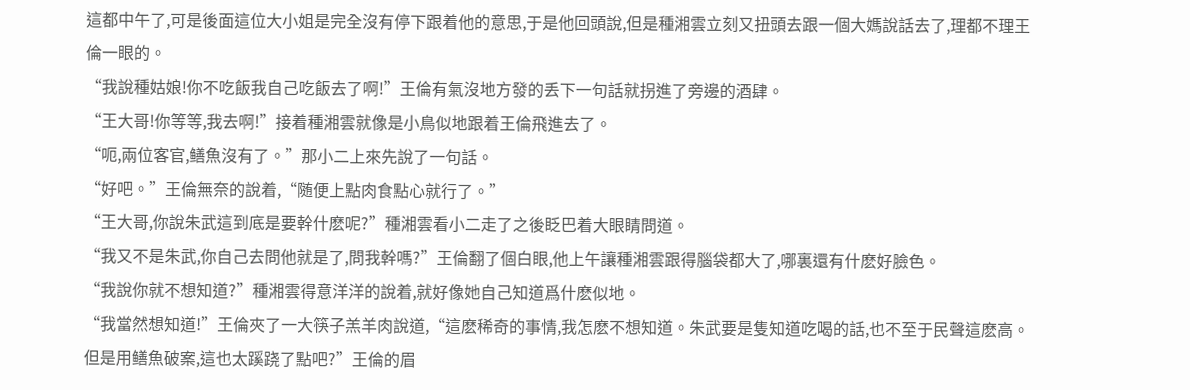這都中午了,可是後面這位大小姐是完全沒有停下跟着他的意思,于是他回頭說,但是種湘雲立刻又扭頭去跟一個大媽說話去了,理都不理王倫一眼的。
“我說種姑娘!你不吃飯我自己吃飯去了啊!”王倫有氣沒地方發的丢下一句話就拐進了旁邊的酒肆。
“王大哥!你等等,我去啊!”接着種湘雲就像是小鳥似地跟着王倫飛進去了。
“呃,兩位客官,鳝魚沒有了。”那小二上來先說了一句話。
“好吧。”王倫無奈的說着,“随便上點肉食點心就行了。”
“王大哥,你說朱武這到底是要幹什麽呢?”種湘雲看小二走了之後眨巴着大眼睛問道。
“我又不是朱武,你自己去問他就是了,問我幹嗎?”王倫翻了個白眼,他上午讓種湘雲跟得腦袋都大了,哪裏還有什麽好臉色。
“我說你就不想知道?”種湘雲得意洋洋的說着,就好像她自己知道爲什麽似地。
“我當然想知道!”王倫夾了一大筷子羔羊肉說道,“這麽稀奇的事情,我怎麽不想知道。朱武要是隻知道吃喝的話,也不至于民聲這麽高。但是用鳝魚破案,這也太蹊跷了點吧?”王倫的眉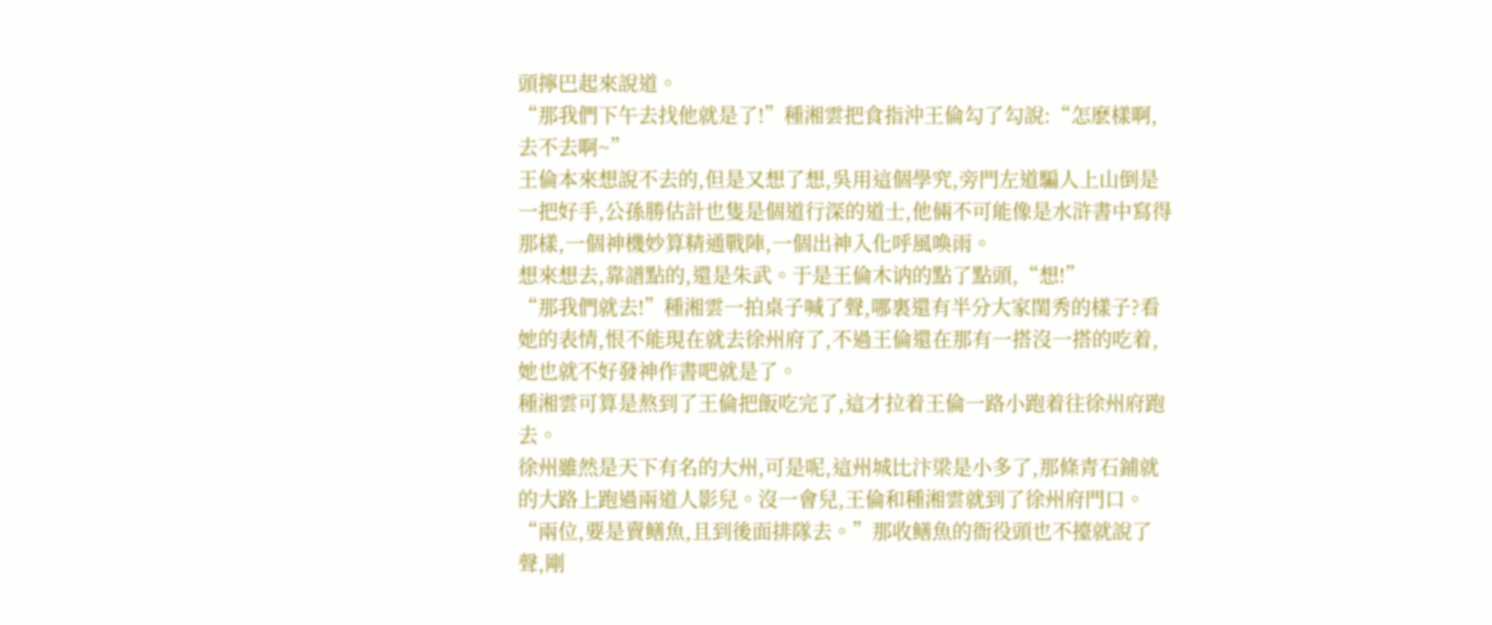頭擰巴起來說道。
“那我們下午去找他就是了!”種湘雲把食指沖王倫勾了勾說:“怎麽樣啊,去不去啊~”
王倫本來想說不去的,但是又想了想,吳用這個學究,旁門左道騙人上山倒是一把好手,公孫勝估計也隻是個道行深的道士,他倆不可能像是水浒書中寫得那樣,一個神機妙算精通戰陣,一個出神入化呼風喚雨。
想來想去,靠譜點的,還是朱武。于是王倫木讷的點了點頭,“想!”
“那我們就去!”種湘雲一拍桌子喊了聲,哪裏還有半分大家閨秀的樣子?看她的表情,恨不能現在就去徐州府了,不過王倫還在那有一搭沒一搭的吃着,她也就不好發神作書吧就是了。
種湘雲可算是熬到了王倫把飯吃完了,這才拉着王倫一路小跑着往徐州府跑去。
徐州雖然是天下有名的大州,可是呢,這州城比汴梁是小多了,那條青石鋪就的大路上跑過兩道人影兒。沒一會兒,王倫和種湘雲就到了徐州府門口。
“兩位,要是賣鳝魚,且到後面排隊去。”那收鳝魚的衙役頭也不擡就說了聲,剛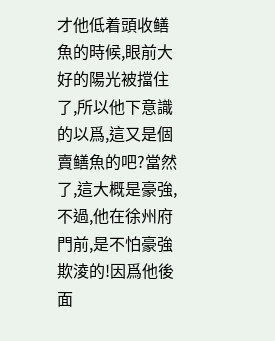才他低着頭收鳝魚的時候,眼前大好的陽光被擋住了,所以他下意識的以爲,這又是個賣鳝魚的吧?當然了,這大概是豪強,不過,他在徐州府門前,是不怕豪強欺淩的!因爲他後面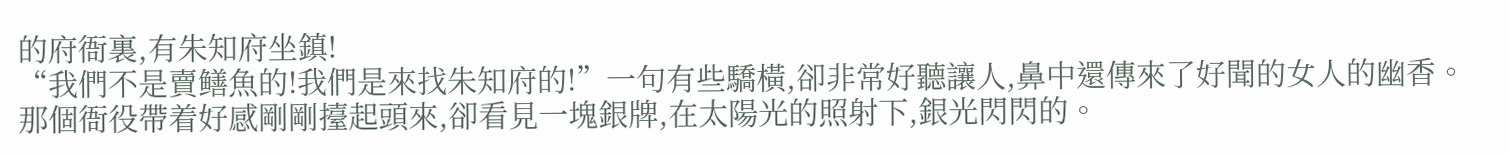的府衙裏,有朱知府坐鎮!
“我們不是賣鳝魚的!我們是來找朱知府的!”一句有些驕橫,卻非常好聽讓人,鼻中還傳來了好聞的女人的幽香。那個衙役帶着好感剛剛擡起頭來,卻看見一塊銀牌,在太陽光的照射下,銀光閃閃的。